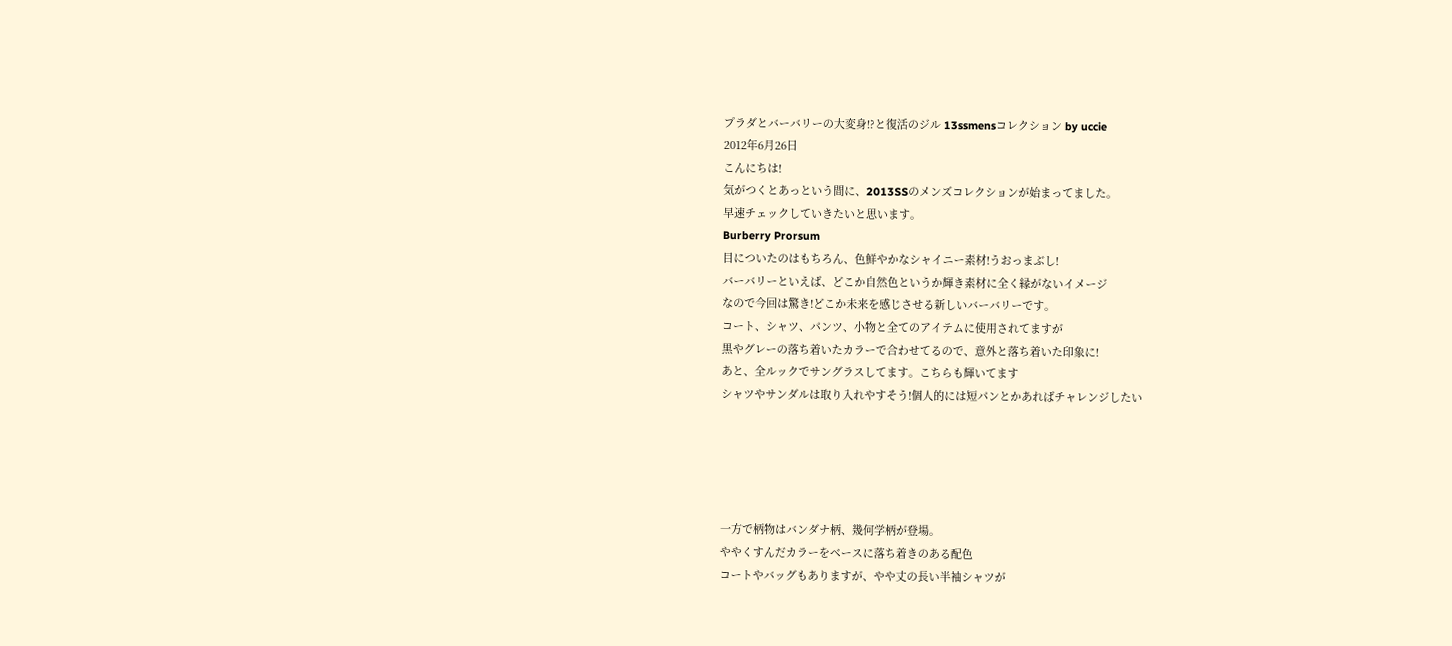プラダとバーバリーの大変身!?と復活のジル 13ssmensコレクション by uccie
2012年6月26日
こんにちは!
気がつくとあっという間に、2013SSのメンズコレクションが始まってました。
早速チェックしていきたいと思います。
Burberry Prorsum
目についたのはもちろん、色鮮やかなシャイニー素材!うおっまぶし!
バーバリーといえば、どこか自然色というか輝き素材に全く縁がないイメージ
なので今回は驚き!どこか未来を感じさせる新しいバーバリーです。
コート、シャツ、パンツ、小物と全てのアイテムに使用されてますが
黒やグレーの落ち着いたカラーで合わせてるので、意外と落ち着いた印象に!
あと、全ルックでサングラスしてます。こちらも輝いてます
シャツやサンダルは取り入れやすそう!個人的には短パンとかあればチャレンジしたい





一方で柄物はバンダナ柄、幾何学柄が登場。
ややくすんだカラーをベースに落ち着きのある配色
コートやバッグもありますが、やや丈の長い半袖シャツが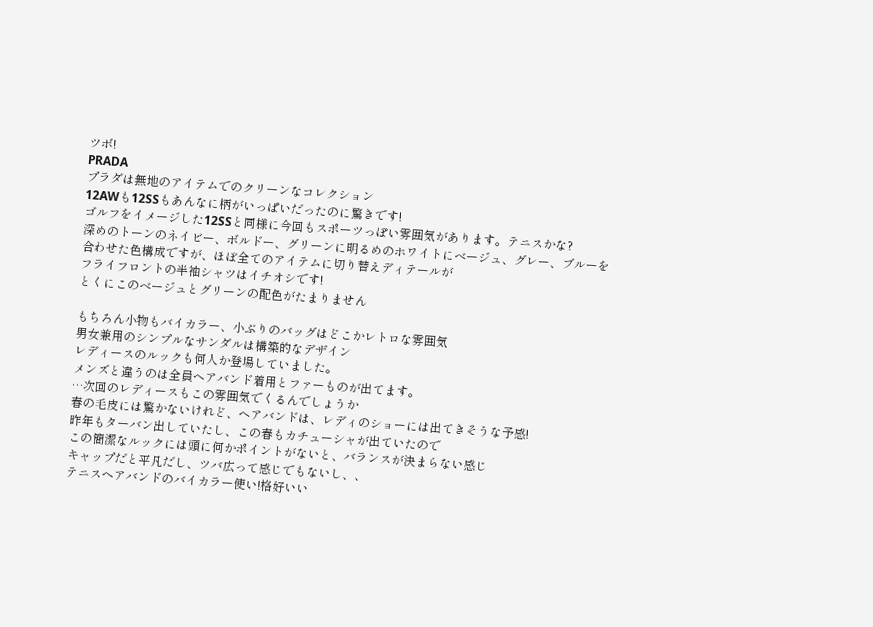ツボ!
PRADA
プラダは無地のアイテムでのクリーンなコレクション
12AWも12SSもあんなに柄がいっぱいだったのに驚きです!
ゴルフをイメージした12SSと同様に今回もスポーツっぽい雰囲気があります。テニスかな?
深めのトーンのネイビー、ボルドー、グリーンに明るめのホワイトにベージュ、グレー、ブルーを
合わせた色構成ですが、ほぼ全てのアイテムに切り替えディテールが
フライフロントの半袖シャツはイチオシです!
とくにこのベージュとグリーンの配色がたまりません

もちろん小物もバイカラー、小ぶりのバッグはどこかレトロな雰囲気
男女兼用のシンプルなサンダルは構築的なデザイン
レディースのルックも何人か登場していました。
メンズと違うのは全員ヘアバンド着用とファーものが出てます。
…次回のレディースもこの雰囲気でくるんでしょうか
春の毛皮には驚かないけれど、ヘアバンドは、レディのショーには出てきそうな予感!
昨年もターバン出していたし、この春もカチューシャが出ていたので
この簡潔なルックには頭に何かポイントがないと、バランスが決まらない感じ
キャップだと平凡だし、ツバ広って感じでもないし、、
テニスヘアバンドのバイカラー使い!格好いい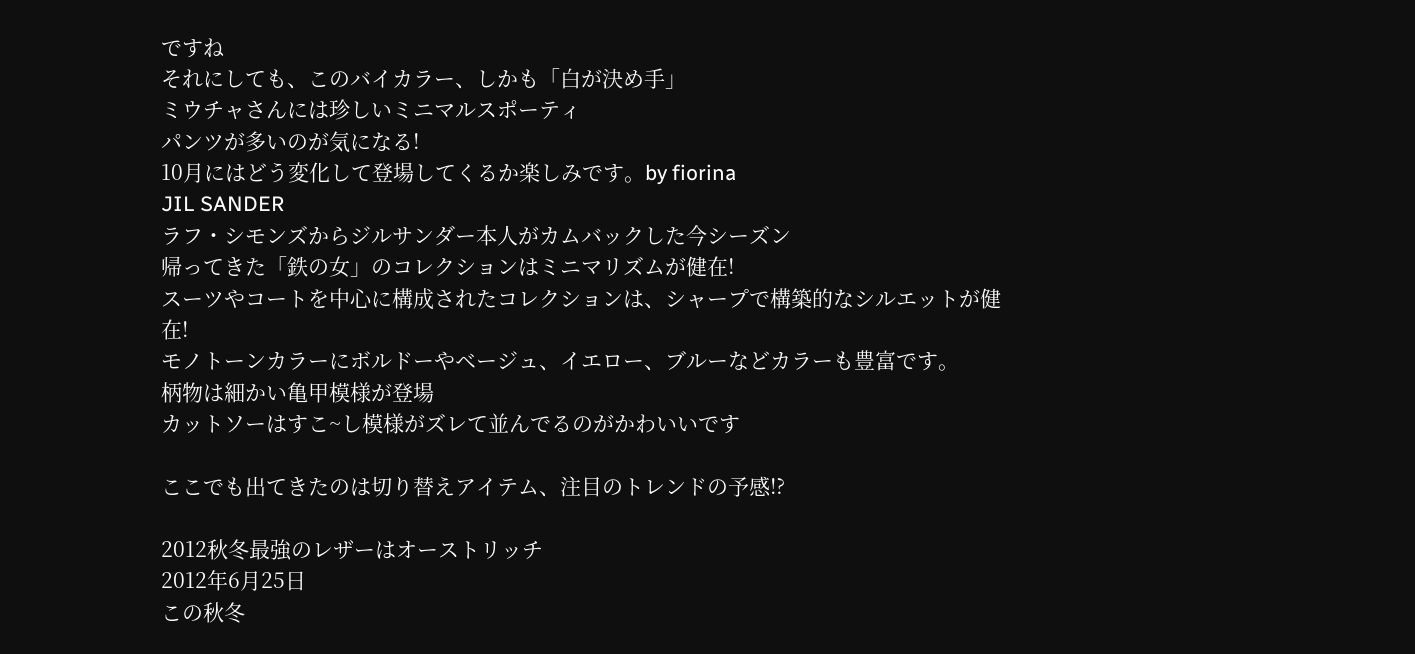ですね
それにしても、このバイカラー、しかも「白が決め手」
ミウチャさんには珍しいミニマルスポーティ
パンツが多いのが気になる!
10月にはどう変化して登場してくるか楽しみです。by fiorina
JIL SANDER
ラフ・シモンズからジルサンダー本人がカムバックした今シーズン
帰ってきた「鉄の女」のコレクションはミニマリズムが健在!
スーツやコートを中心に構成されたコレクションは、シャープで構築的なシルエットが健在!
モノトーンカラーにボルドーやベージュ、イエロー、ブルーなどカラーも豊富です。
柄物は細かい亀甲模様が登場
カットソーはすこ~し模様がズレて並んでるのがかわいいです

ここでも出てきたのは切り替えアイテム、注目のトレンドの予感!?

2012秋冬最強のレザーはオーストリッチ
2012年6月25日
この秋冬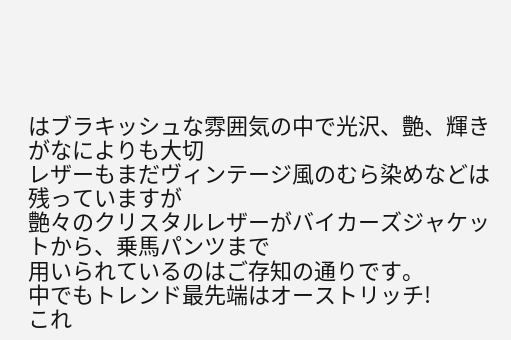はブラキッシュな雰囲気の中で光沢、艶、輝きがなによりも大切
レザーもまだヴィンテージ風のむら染めなどは残っていますが
艶々のクリスタルレザーがバイカーズジャケットから、乗馬パンツまで
用いられているのはご存知の通りです。
中でもトレンド最先端はオーストリッチ!
これ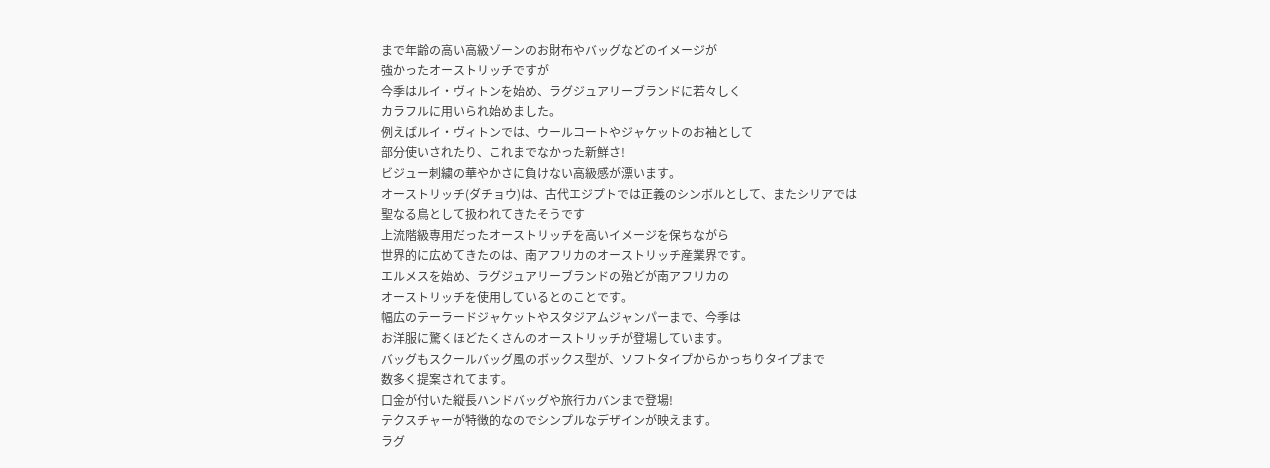まで年齢の高い高級ゾーンのお財布やバッグなどのイメージが
強かったオーストリッチですが
今季はルイ・ヴィトンを始め、ラグジュアリーブランドに若々しく
カラフルに用いられ始めました。
例えばルイ・ヴィトンでは、ウールコートやジャケットのお袖として
部分使いされたり、これまでなかった新鮮さ!
ビジュー刺繍の華やかさに負けない高級感が漂います。
オーストリッチ(ダチョウ)は、古代エジプトでは正義のシンボルとして、またシリアでは
聖なる鳥として扱われてきたそうです
上流階級専用だったオーストリッチを高いイメージを保ちながら
世界的に広めてきたのは、南アフリカのオーストリッチ産業界です。
エルメスを始め、ラグジュアリーブランドの殆どが南アフリカの
オーストリッチを使用しているとのことです。
幅広のテーラードジャケットやスタジアムジャンパーまで、今季は
お洋服に驚くほどたくさんのオーストリッチが登場しています。
バッグもスクールバッグ風のボックス型が、ソフトタイプからかっちりタイプまで
数多く提案されてます。
口金が付いた縦長ハンドバッグや旅行カバンまで登場!
テクスチャーが特徴的なのでシンプルなデザインが映えます。
ラグ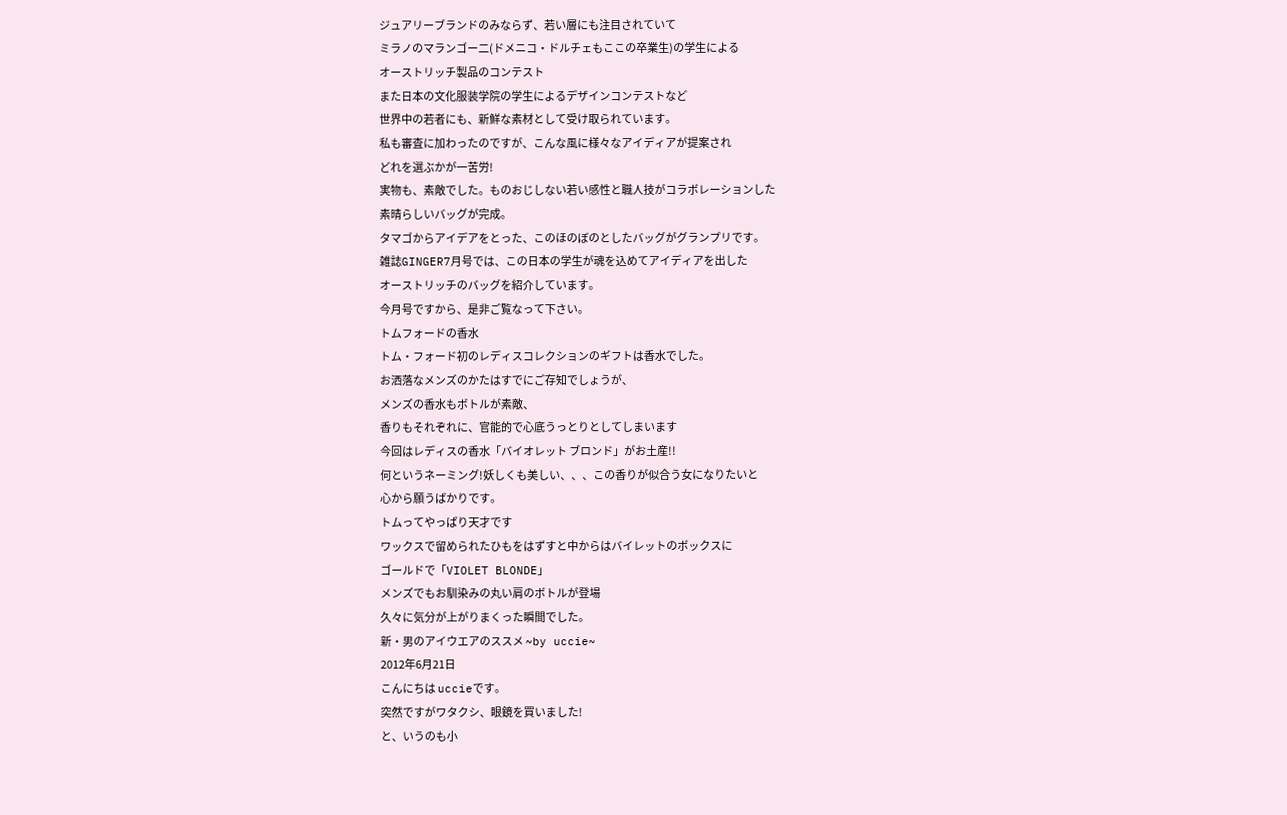ジュアリーブランドのみならず、若い層にも注目されていて
ミラノのマランゴー二(ドメニコ・ドルチェもここの卒業生)の学生による
オーストリッチ製品のコンテスト
また日本の文化服装学院の学生によるデザインコンテストなど
世界中の若者にも、新鮮な素材として受け取られています。
私も審査に加わったのですが、こんな風に様々なアイディアが提案され
どれを選ぶかが一苦労!
実物も、素敵でした。ものおじしない若い感性と職人技がコラボレーションした
素晴らしいバッグが完成。
タマゴからアイデアをとった、このほのぼのとしたバッグがグランプリです。
雑誌GINGER7月号では、この日本の学生が魂を込めてアイディアを出した
オーストリッチのバッグを紹介しています。
今月号ですから、是非ご覧なって下さい。
トムフォードの香水
トム・フォード初のレディスコレクションのギフトは香水でした。
お洒落なメンズのかたはすでにご存知でしょうが、
メンズの香水もボトルが素敵、
香りもそれぞれに、官能的で心底うっとりとしてしまいます
今回はレディスの香水「バイオレット ブロンド」がお土産!!
何というネーミング!妖しくも美しい、、、この香りが似合う女になりたいと
心から願うばかりです。
トムってやっぱり天才です
ワックスで留められたひもをはずすと中からはバイレットのボックスに
ゴールドで「VIOLET BLONDE」
メンズでもお馴染みの丸い肩のボトルが登場
久々に気分が上がりまくった瞬間でした。
新・男のアイウエアのススメ ~by uccie~
2012年6月21日
こんにちは uccieです。
突然ですがワタクシ、眼鏡を買いました!
と、いうのも小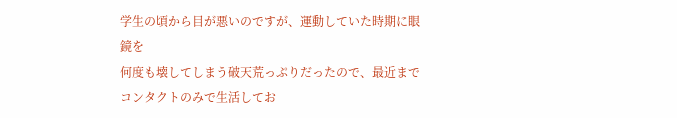学生の頃から目が悪いのですが、運動していた時期に眼鏡を
何度も壊してしまう破天荒っぷりだったので、最近までコンタクトのみで生活してお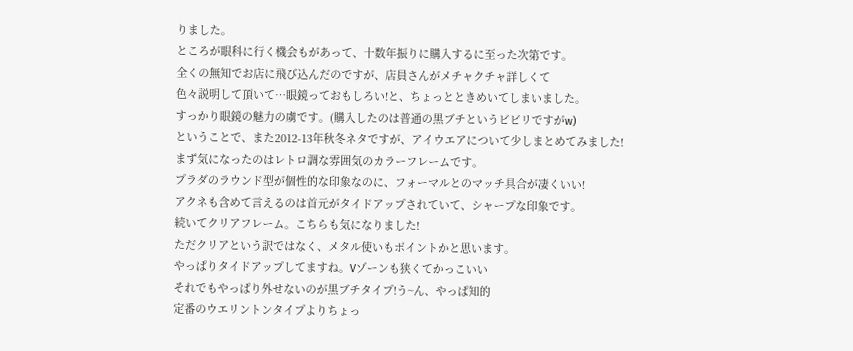りました。
ところが眼科に行く機会もがあって、十数年振りに購入するに至った次第です。
全くの無知でお店に飛び込んだのですが、店員さんがメチャクチャ詳しくて
色々説明して頂いて…眼鏡っておもしろい!と、ちょっとときめいてしまいました。
すっかり眼鏡の魅力の虜です。(購入したのは普通の黒ブチというビビリですがw)
ということで、また2012-13年秋冬ネタですが、アイウエアについて少しまとめてみました!
まず気になったのはレトロ調な雰囲気のカラーフレームです。
プラダのラウンド型が個性的な印象なのに、フォーマルとのマッチ具合が凄くいい!
アクネも含めて言えるのは首元がタイドアップされていて、シャープな印象です。
続いてクリアフレーム。こちらも気になりました!
ただクリアという訳ではなく、メタル使いもポイントかと思います。
やっぱりタイドアップしてますね。Vゾーンも狭くてかっこいい
それでもやっぱり外せないのが黒ブチタイプ!う~ん、やっぱ知的
定番のウエリントンタイプよりちょっ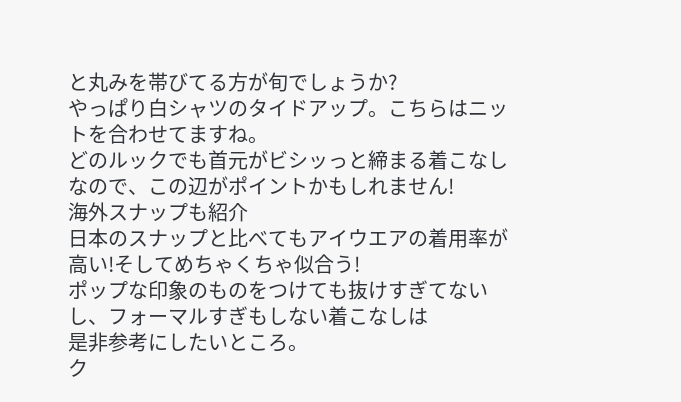と丸みを帯びてる方が旬でしょうか?
やっぱり白シャツのタイドアップ。こちらはニットを合わせてますね。
どのルックでも首元がビシッっと締まる着こなしなので、この辺がポイントかもしれません!
海外スナップも紹介
日本のスナップと比べてもアイウエアの着用率が高い!そしてめちゃくちゃ似合う!
ポップな印象のものをつけても抜けすぎてないし、フォーマルすぎもしない着こなしは
是非参考にしたいところ。
ク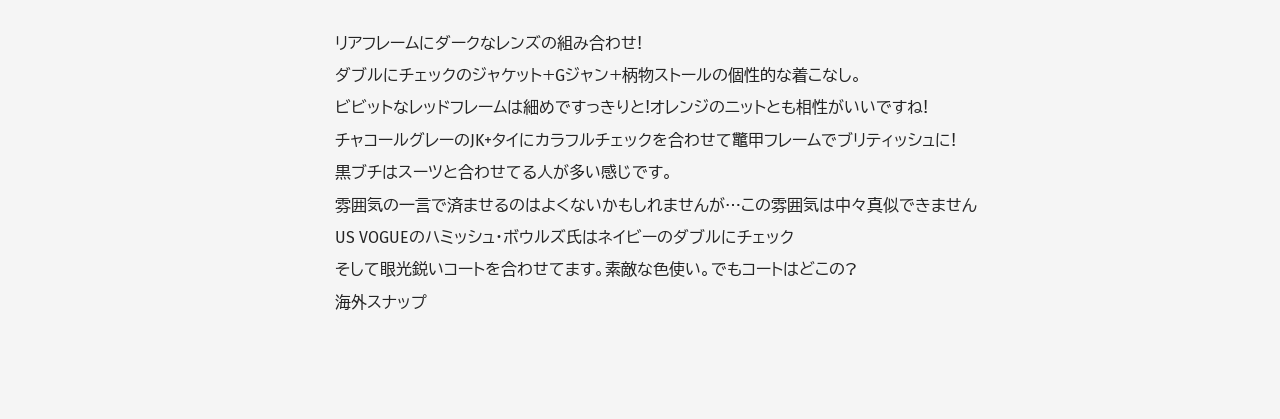リアフレームにダークなレンズの組み合わせ!
ダブルにチェックのジャケット+Gジャン+柄物ストールの個性的な着こなし。
ビビットなレッドフレームは細めですっきりと!オレンジのニットとも相性がいいですね!
チャコールグレーのJK+タイにカラフルチェックを合わせて鼈甲フレームでブリティッシュに!
黒ブチはスーツと合わせてる人が多い感じです。
雰囲気の一言で済ませるのはよくないかもしれませんが…この雰囲気は中々真似できません
US VOGUEのハミッシュ・ボウルズ氏はネイビーのダブルにチェック
そして眼光鋭いコートを合わせてます。素敵な色使い。でもコートはどこの?
海外スナップ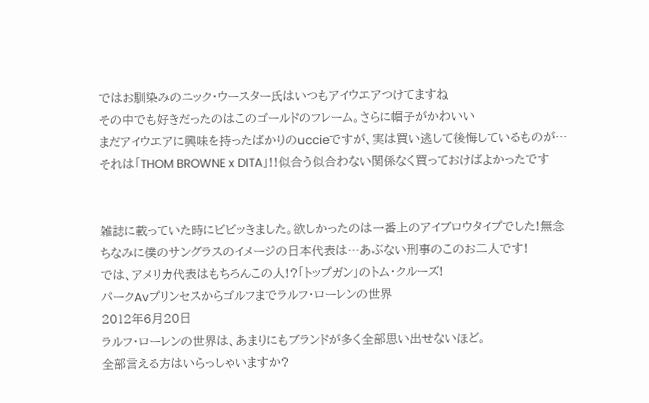ではお馴染みのニック・ウースター氏はいつもアイウエアつけてますね
その中でも好きだったのはこのゴールドのフレーム。さらに帽子がかわいい
まだアイウエアに興味を持ったばかりのuccieですが、実は買い逃して後悔しているものが…
それは「THOM BROWNE x DITA」!!似合う似合わない関係なく買っておけばよかったです


雑誌に載っていた時にビビッきました。欲しかったのは一番上のアイブロウタイプでした!無念
ちなみに僕のサングラスのイメージの日本代表は…あぶない刑事のこのお二人です!
では、アメリカ代表はもちろんこの人!?「トップガン」のトム・クルーズ!
パークAvプリンセスからゴルフまでラルフ・ローレンの世界
2012年6月20日
ラルフ・ローレンの世界は、あまりにもブランドが多く全部思い出せないほど。
全部言える方はいらっしゃいますか?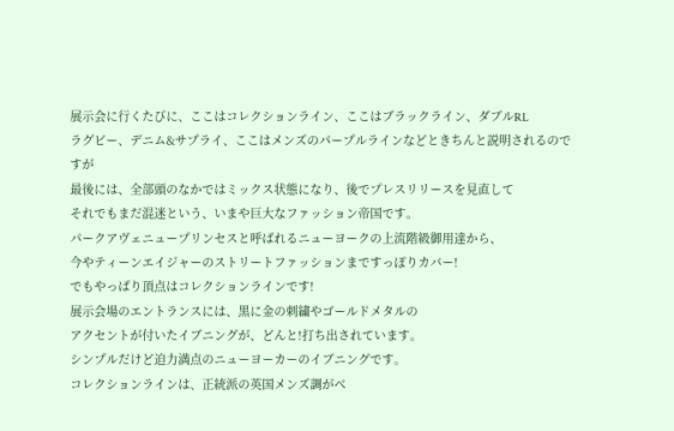展示会に行くたびに、ここはコレクションライン、ここはブラックライン、ダブルRL
ラグビー、デニム&サプライ、ここはメンズのパープルラインなどときちんと説明されるのですが
最後には、全部頭のなかではミックス状態になり、後でプレスリリースを見直して
それでもまだ混迷という、いまや巨大なファッション帝国です。
パークアヴェニュープリンセスと呼ばれるニューヨークの上流階級御用達から、
今やティーンエイジャーのストリートファッションまですっぽりカバー!
でもやっぱり頂点はコレクションラインです!
展示会場のエントランスには、黒に金の刺繍やゴールドメタルの
アクセントが付いたイブニングが、どんと!打ち出されています。
シンプルだけど迫力満点のニューヨーカーのイブニングです。
コレクションラインは、正統派の英国メンズ調がベ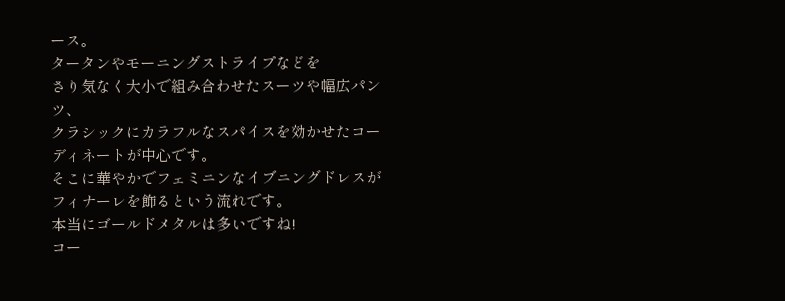ース。
タータンやモーニングストライプなどを
さり気なく大小で組み合わせたスーツや幅広パンツ、
クラシックにカラフルなスパイスを効かせたコーディネートが中心です。
そこに華やかでフェミニンなイブニングドレスがフィナーレを飾るという流れです。
本当にゴールドメタルは多いですね!
コー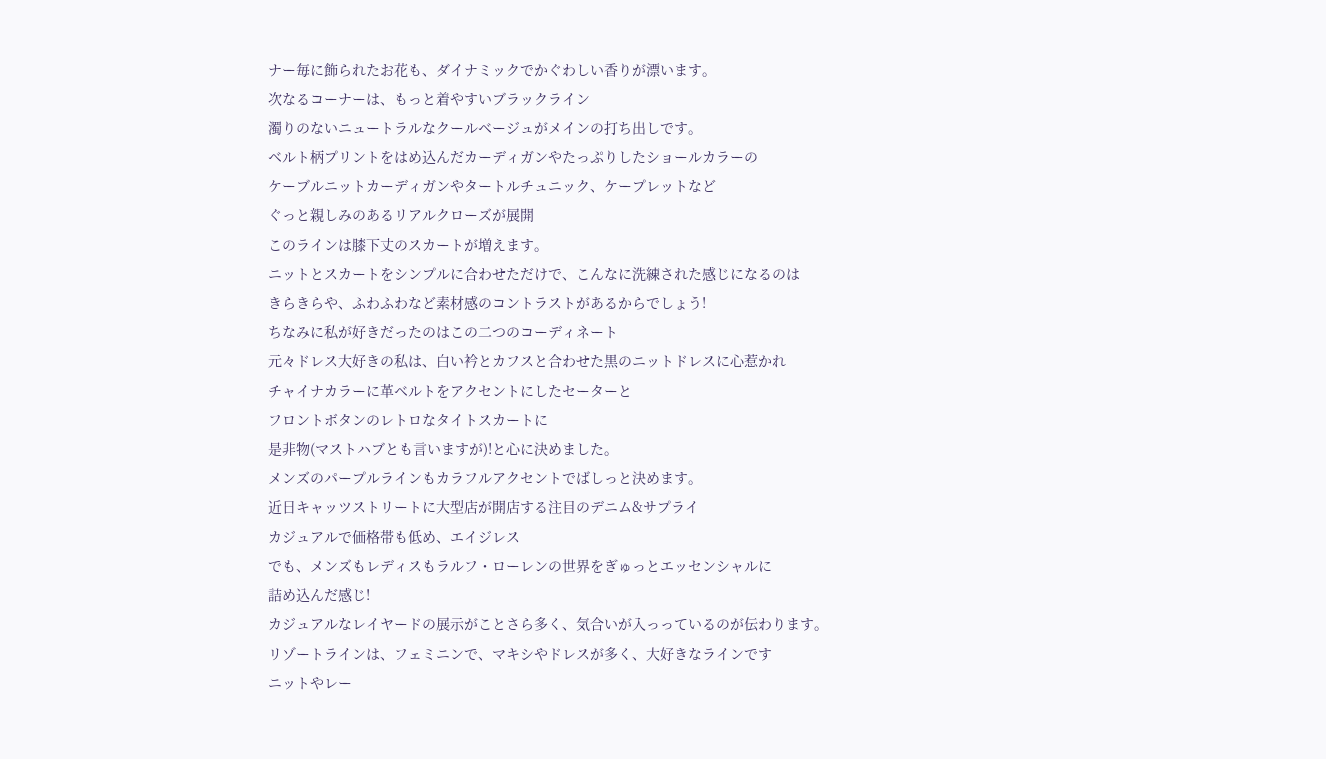ナー毎に飾られたお花も、ダイナミックでかぐわしい香りが漂います。
次なるコーナーは、もっと着やすいブラックライン
濁りのないニュートラルなクールベージュがメインの打ち出しです。
ベルト柄プリントをはめ込んだカーディガンやたっぷりしたショールカラーの
ケーブルニットカーディガンやタートルチュニック、ケープレットなど
ぐっと親しみのあるリアルクローズが展開
このラインは膝下丈のスカートが増えます。
ニットとスカートをシンプルに合わせただけで、こんなに洗練された感じになるのは
きらきらや、ふわふわなど素材感のコントラストがあるからでしょう!
ちなみに私が好きだったのはこの二つのコーディネート
元々ドレス大好きの私は、白い衿とカフスと合わせた黒のニットドレスに心惹かれ
チャイナカラーに革ベルトをアクセントにしたセーターと
フロントボタンのレトロなタイトスカートに
是非物(マストハブとも言いますが)!と心に決めました。
メンズのパープルラインもカラフルアクセントでばしっと決めます。
近日キャッツストリートに大型店が開店する注目のデニム&サプライ
カジュアルで価格帯も低め、エイジレス
でも、メンズもレディスもラルフ・ローレンの世界をぎゅっとエッセンシャルに
詰め込んだ感じ!
カジュアルなレイヤードの展示がことさら多く、気合いが入っっているのが伝わります。
リゾートラインは、フェミニンで、マキシやドレスが多く、大好きなラインです
ニットやレー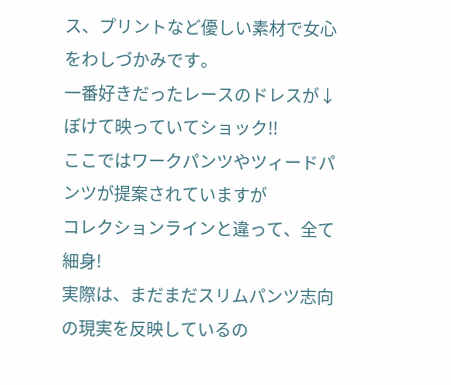ス、プリントなど優しい素材で女心をわしづかみです。
一番好きだったレースのドレスが↓ぼけて映っていてショック!!
ここではワークパンツやツィードパンツが提案されていますが
コレクションラインと違って、全て細身!
実際は、まだまだスリムパンツ志向の現実を反映しているの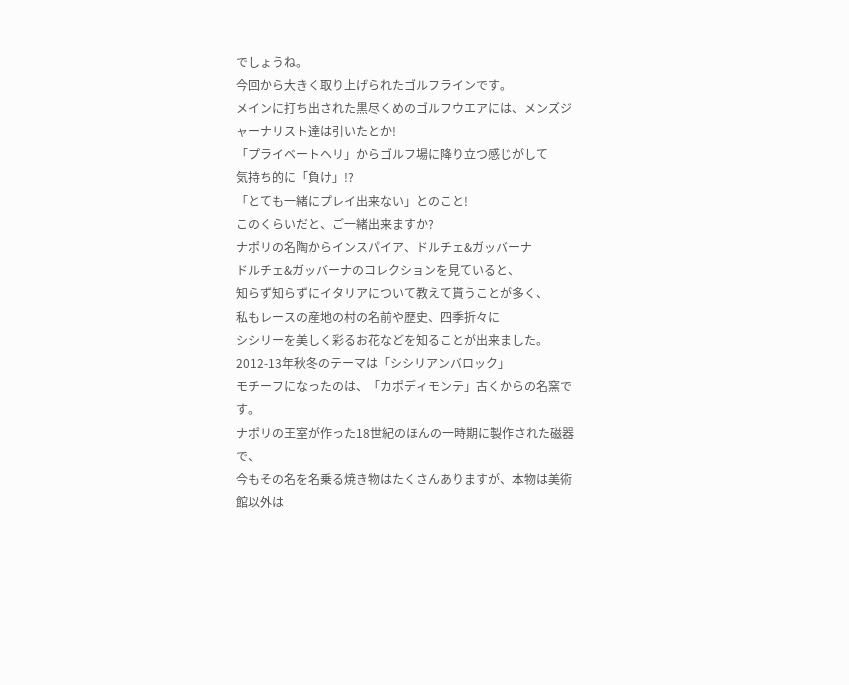でしょうね。
今回から大きく取り上げられたゴルフラインです。
メインに打ち出された黒尽くめのゴルフウエアには、メンズジャーナリスト達は引いたとか!
「プライベートヘリ」からゴルフ場に降り立つ感じがして
気持ち的に「負け」!?
「とても一緒にプレイ出来ない」とのこと!
このくらいだと、ご一緒出来ますか?
ナポリの名陶からインスパイア、ドルチェ&ガッバーナ
ドルチェ&ガッバーナのコレクションを見ていると、
知らず知らずにイタリアについて教えて貰うことが多く、
私もレースの産地の村の名前や歴史、四季折々に
シシリーを美しく彩るお花などを知ることが出来ました。
2012-13年秋冬のテーマは「シシリアンバロック」
モチーフになったのは、「カポディモンテ」古くからの名窯です。
ナポリの王室が作った18世紀のほんの一時期に製作された磁器で、
今もその名を名乗る焼き物はたくさんありますが、本物は美術館以外は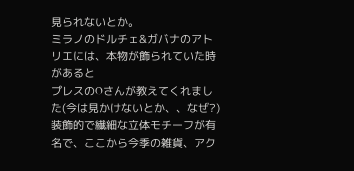見られないとか。
ミラノのドルチェ&ガバナのアトリエには、本物が飾られていた時があると
プレスのOさんが教えてくれました(今は見かけないとか、、なぜ?)
装飾的で繊細な立体モチーフが有名で、ここから今季の雑貨、アク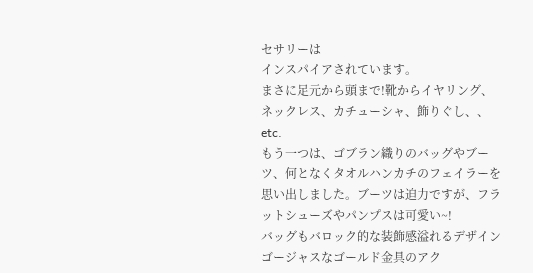セサリーは
インスパイアされています。
まさに足元から頭まで!靴からイヤリング、ネックレス、カチューシャ、飾りぐし、、etc.
もう一つは、ゴブラン織りのバッグやブーツ、何となくタオルハンカチのフェイラーを
思い出しました。ブーツは迫力ですが、フラットシューズやパンプスは可愛い~!
バッグもバロック的な装飾感溢れるデザイン
ゴージャスなゴールド金具のアク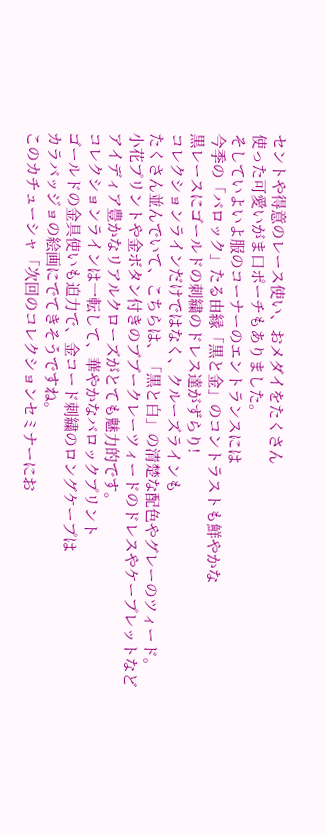セントや得意のレース使い、おメダイをたくさん
使った可愛いがま口ポーチもありました。
そしていよいよ服のコーナーのエントランスには
今季の「バロック」たる由縁「黒と金」のコントラストも鮮やかな
黒レースにゴールドの刺繍のドレス達がずらり!
コレクションラインだけではなく、クルーズラインも
たくさん並んでいて、こちらは、「黒と白」の清楚な配色やグレーのツィード。
小花プリントや金ボタン付きのブブークレーツィードのドレスやケープレットなど
アイディア豊かなリアルクローズがとても魅力的です。
コレクションラインは一転して、華やかなバロックプリント
ゴールドの金具使いも迫力で、金コード刺繍のロングケープは
カラバッジョの絵画にでてきそうですね。
このカチューシャ「次回のコレクションセミナーにお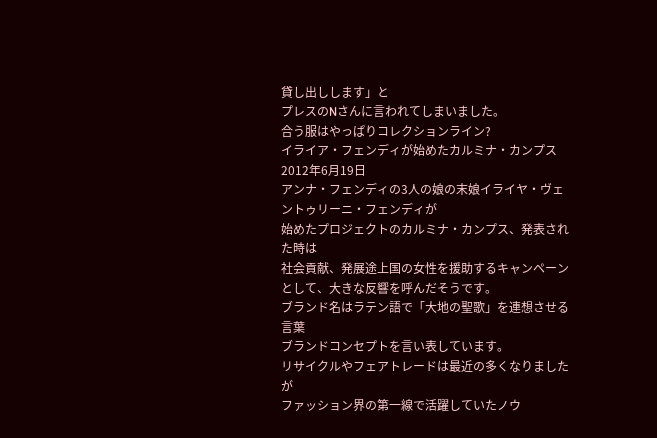貸し出しします」と
プレスのNさんに言われてしまいました。
合う服はやっぱりコレクションライン?
イライア・フェンディが始めたカルミナ・カンプス
2012年6月19日
アンナ・フェンディの3人の娘の末娘イライヤ・ヴェントゥリーニ・フェンディが
始めたプロジェクトのカルミナ・カンプス、発表された時は
社会貢献、発展途上国の女性を援助するキャンペーンとして、大きな反響を呼んだそうです。
ブランド名はラテン語で「大地の聖歌」を連想させる言葉
ブランドコンセプトを言い表しています。
リサイクルやフェアトレードは最近の多くなりましたが
ファッション界の第一線で活躍していたノウ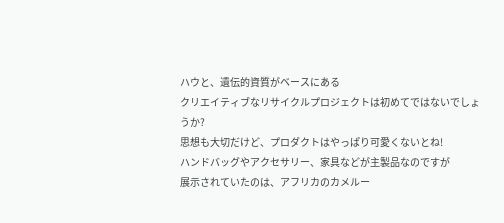ハウと、遺伝的資質がベースにある
クリエイティブなリサイクルプロジェクトは初めてではないでしょうか?
思想も大切だけど、プロダクトはやっぱり可愛くないとね!
ハンドバッグやアクセサリー、家具などが主製品なのですが
展示されていたのは、アフリカのカメルー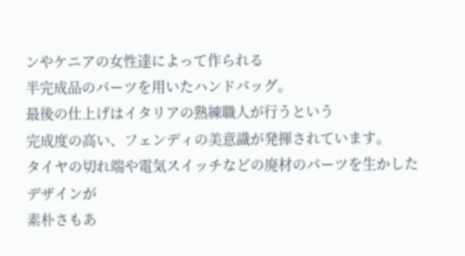ンやケニアの女性達によって作られる
半完成品のパーツを用いたハンドバッグ。
最後の仕上げはイタリアの熟練職人が行うという
完成度の高い、フェンディの美意識が発揮されています。
タイヤの切れ端や電気スイッチなどの廃材のパーツを生かしたデザインが
素朴さもあ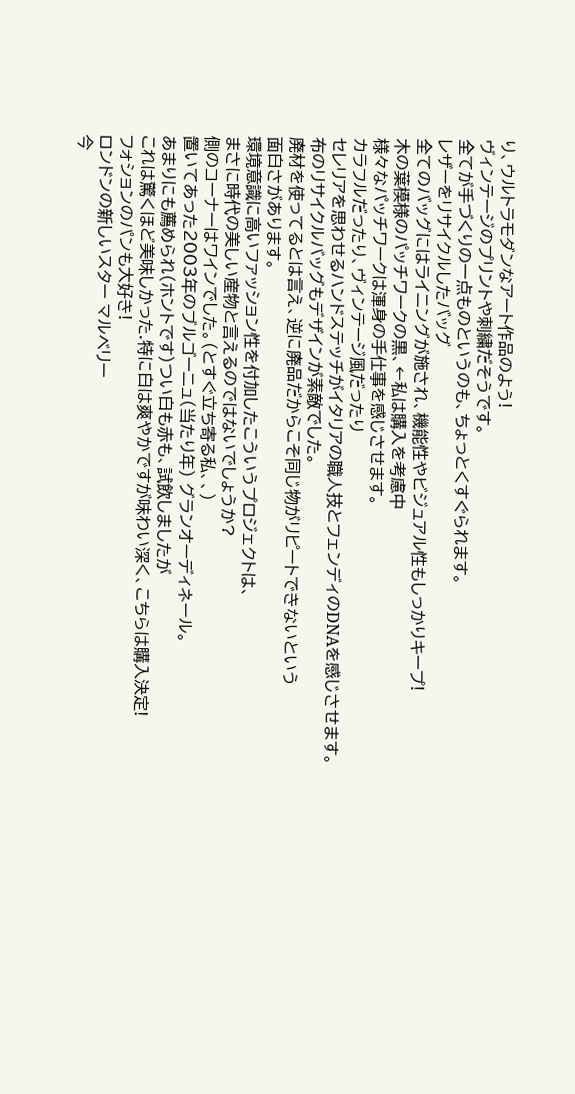り、ウルトラモダンなアート作品のよう!
ヴィンテージのプリントや刺繍だそうです。
全てが手づくりの一点ものというのも、ちょっとくすぐられます。
レザーをリサイクルしたバッグ
全てのバッグにはライニングが施され、機能性やビジュアル性もしっかりキープ!
木の葉模様のパッチワークの黒、←私は購入を考慮中
様々なパッチワークは渾身の手仕事を感じさせます。
カラフルだったり、ヴィンテージ風だったり
セレリアを思わせるハンドステッチがイタリアの職人技とフェンディのDNAを感じさせます。
布のリサイクルバッグもデザインが素敵でした。
廃材を使ってるとは言え、逆に廃品だからこそ同じ物がリピートできないという
面白さがあります。
環境意識に高いファッション性を付加したこういうプロジェクトは、
まさに時代の美しい産物と言えるのではないでしょうか?
側のコーナーはワインでした。(とすぐ立ち寄る私、、)
置いてあった2003年のブルゴーニュ(当たり年) グランオーディネール。
あまりにも薦められ(ホントです)つい白も赤も、試飲しましたが
これは驚くほど美味しかった.特に白は爽やかですが味わい深く、こちらは購入決定!
フォションのパンも大好き!
ロンドンの新しいスター マルベリー
今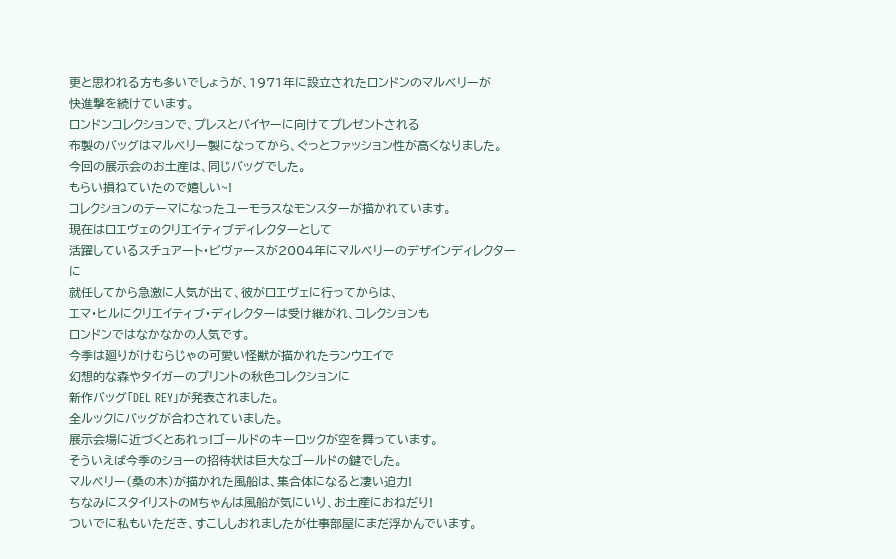更と思われる方も多いでしょうが、1971年に設立されたロンドンのマルベリーが
快進撃を続けています。
ロンドンコレクションで、プレスとバイヤーに向けてプレゼントされる
布製のバッグはマルベリー製になってから、ぐっとファッション性が高くなりました。
今回の展示会のお土産は、同じバッグでした。
もらい損ねていたので嬉しい~!
コレクションのテーマになったユーモラスなモンスターが描かれています。
現在はロエヴェのクリエイティブディレクターとして
活躍しているスチュアート・ビヴァースが2004年にマルベリーのデザインディレクターに
就任してから急激に人気が出て、彼がロエヴェに行ってからは、
エマ・ヒルにクリエイティブ・ディレクターは受け継がれ、コレクションも
ロンドンではなかなかの人気です。
今季は廻りがけむらじゃの可愛い怪獣が描かれたランウエイで
幻想的な森やタイガーのプリントの秋色コレクションに
新作バッグ「DEL REY」が発表されました。
全ルックにバッグが合わされていました。
展示会場に近づくとあれっ!ゴールドのキーロックが空を舞っています。
そういえば今季のショーの招待状は巨大なゴールドの鍵でした。
マルベリー(桑の木)が描かれた風船は、集合体になると凄い迫力!
ちなみにスタイリストのMちゃんは風船が気にいり、お土産におねだり!
ついでに私もいただき、すこししおれましたが仕事部屋にまだ浮かんでいます。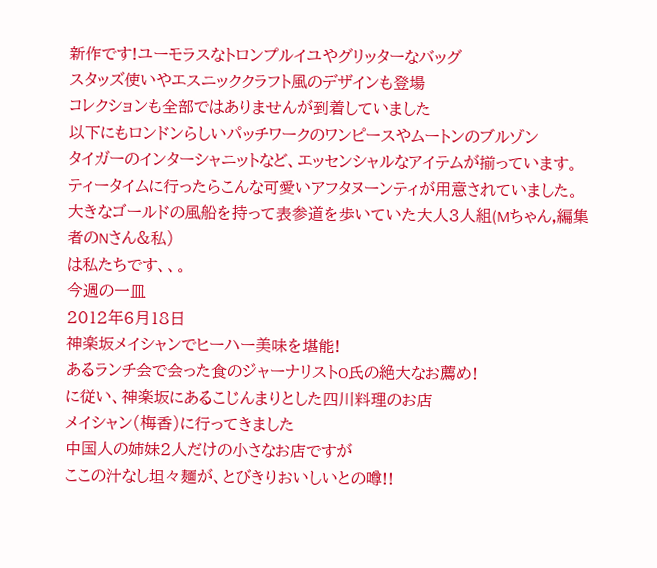新作です!ユーモラスなトロンプルイユやグリッターなバッグ
スタッズ使いやエスニッククラフト風のデザインも登場
コレクションも全部ではありませんが到着していました
以下にもロンドンらしいパッチワークのワンピースやムートンのブルゾン
タイガーのインターシャニットなど、エッセンシャルなアイテムが揃っています。
ティータイムに行ったらこんな可愛いアフタヌーンティが用意されていました。
大きなゴールドの風船を持って表参道を歩いていた大人3人組(Mちゃん,編集者のNさん&私)
は私たちです、、。
今週の一皿
2012年6月18日
神楽坂メイシャンでヒーハー美味を堪能!
あるランチ会で会った食のジャーナリストO氏の絶大なお薦め!
に従い、神楽坂にあるこじんまりとした四川料理のお店
メイシャン(梅香)に行ってきました
中国人の姉妹2人だけの小さなお店ですが
ここの汁なし坦々麺が、とびきりおいしいとの噂!!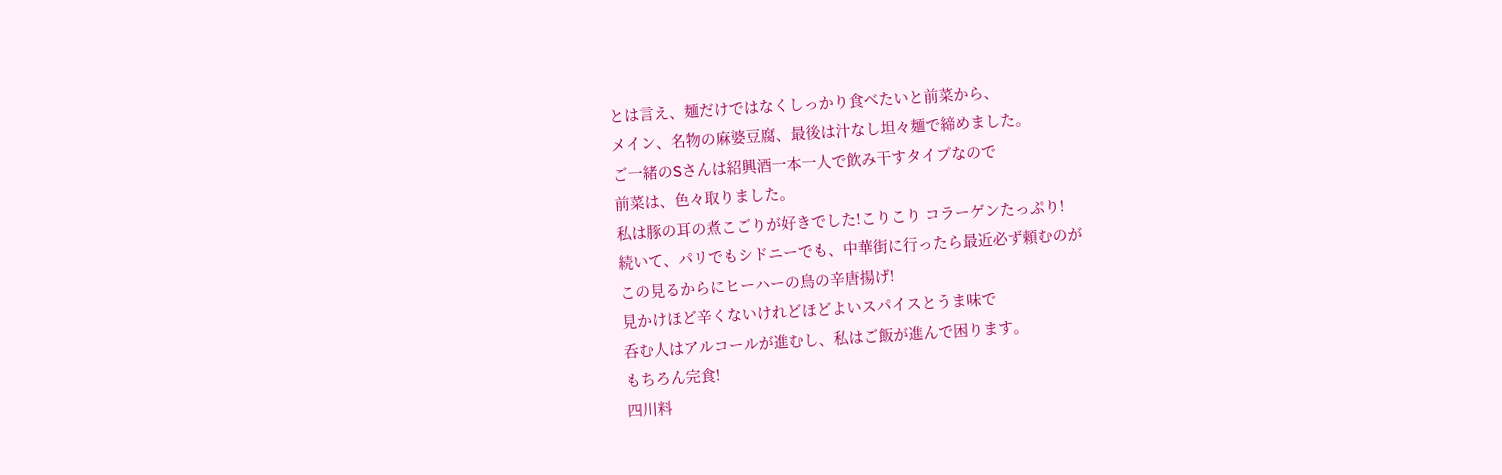とは言え、麺だけではなくしっかり食べたいと前菜から、
メイン、名物の麻婆豆腐、最後は汁なし坦々麺で締めました。
ご一緒のSさんは紹興酒一本一人で飲み干すタイプなので
前菜は、色々取りました。
私は豚の耳の煮こごりが好きでした!こりこり コラーゲンたっぷり!
続いて、パリでもシドニーでも、中華街に行ったら最近必ず頼むのが
この見るからにヒーハーの鳥の辛唐揚げ!
見かけほど辛くないけれどほどよいスパイスとうま味で
呑む人はアルコールが進むし、私はご飯が進んで困ります。
もちろん完食!
四川料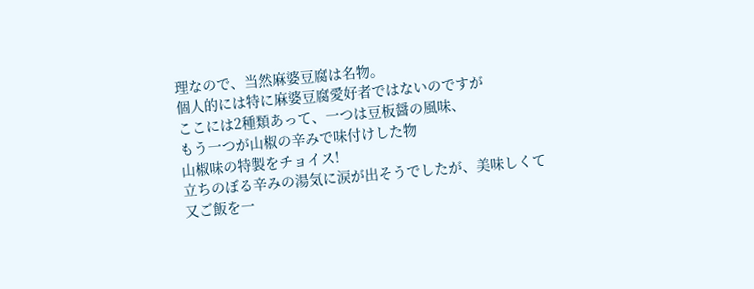理なので、当然麻婆豆腐は名物。
個人的には特に麻婆豆腐愛好者ではないのですが
ここには2種類あって、一つは豆板醤の風味、
もう一つが山椒の辛みで味付けした物
山椒味の特製をチョイス!
立ちのぼる辛みの湯気に涙が出そうでしたが、美味しくて又ご飯を一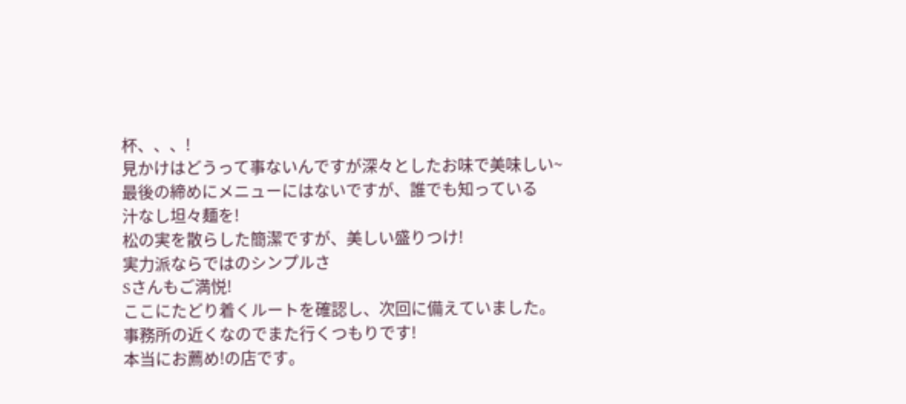杯、、、!
見かけはどうって事ないんですが深々としたお味で美味しい~
最後の締めにメニューにはないですが、誰でも知っている
汁なし坦々麺を!
松の実を散らした簡潔ですが、美しい盛りつけ!
実力派ならではのシンプルさ
Sさんもご満悦!
ここにたどり着くルートを確認し、次回に備えていました。
事務所の近くなのでまた行くつもりです!
本当にお薦め!の店です。